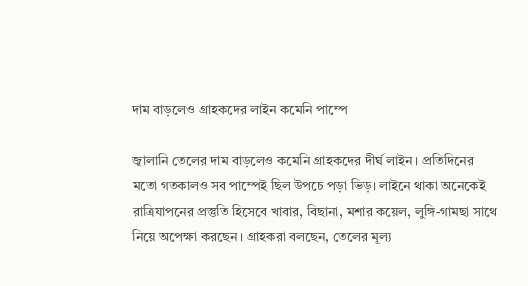দাম বাড়লেও গ্রাহকদের লাইন কমেনি পাম্পে

জ্বালানি তেলের দাম বাড়লেও কমেনি গ্রাহকদের দীর্ঘ লাইন। প্রতিদিনের মতো গতকালও সব পাম্পেই ছিল উপচে পড়া ভিড়। লাইনে থাকা অনেকেই রাত্রিযাপনের প্রস্তুতি হিসেবে খাবার, বিছানা, মশার কয়েল, লুঙ্গি-গামছা সাথে নিয়ে অপেক্ষা করছেন। গ্রাহকরা বলছেন, তেলের মূল্য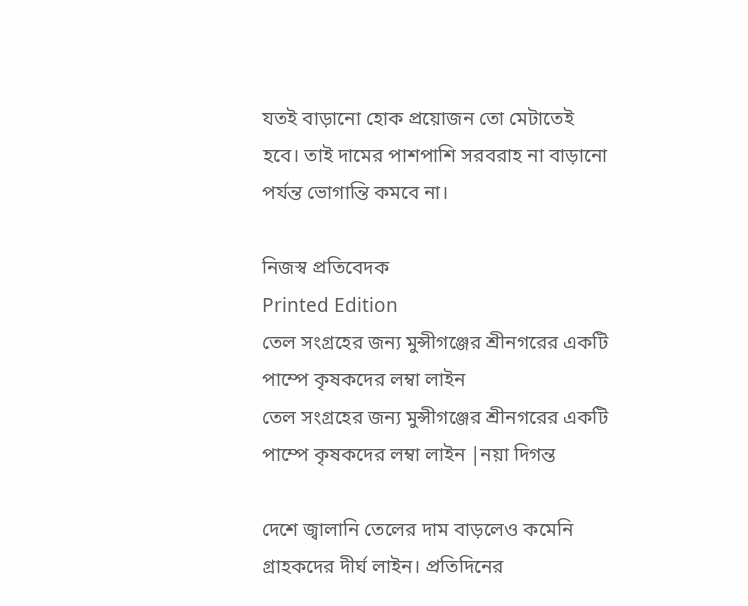যতই বাড়ানো হোক প্রয়োজন তো মেটাতেই হবে। তাই দামের পাশপাশি সরবরাহ না বাড়ানো পর্যন্ত ভোগান্তি কমবে না।

নিজস্ব প্রতিবেদক
Printed Edition
তেল সংগ্রহের জন্য মুন্সীগঞ্জের শ্রীনগরের একটি পাম্পে কৃষকদের লম্বা লাইন
তেল সংগ্রহের জন্য মুন্সীগঞ্জের শ্রীনগরের একটি পাম্পে কৃষকদের লম্বা লাইন |নয়া দিগন্ত

দেশে জ্বালানি তেলের দাম বাড়লেও কমেনি গ্রাহকদের দীর্ঘ লাইন। প্রতিদিনের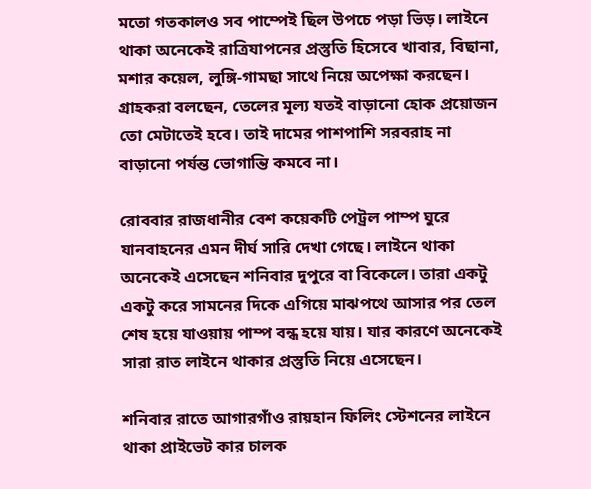মতো গতকালও সব পাম্পেই ছিল উপচে পড়া ভিড়। লাইনে থাকা অনেকেই রাত্রিযাপনের প্রস্তুতি হিসেবে খাবার, বিছানা, মশার কয়েল, লুঙ্গি-গামছা সাথে নিয়ে অপেক্ষা করছেন। গ্রাহকরা বলছেন, তেলের মূল্য যতই বাড়ানো হোক প্রয়োজন তো মেটাতেই হবে। তাই দামের পাশপাশি সরবরাহ না বাড়ানো পর্যন্ত ভোগান্তি কমবে না।

রোববার রাজধানীর বেশ কয়েকটি পেট্রল পাম্প ঘুরে যানবাহনের এমন দীর্ঘ সারি দেখা গেছে। লাইনে থাকা অনেকেই এসেছেন শনিবার দুপুরে বা বিকেলে। তারা একটু একটু করে সামনের দিকে এগিয়ে মাঝপথে আসার পর তেল শেষ হয়ে যাওয়ায় পাম্প বন্ধ হয়ে যায়। যার কারণে অনেকেই সারা রাত লাইনে থাকার প্রস্তুতি নিয়ে এসেছেন।

শনিবার রাতে আগারগাঁও রায়হান ফিলিং স্টেশনের লাইনে থাকা প্রাইভেট কার চালক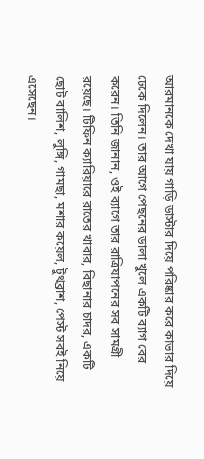আরমানকে দেখা যায় গাড়ি ডাস্টার দিয়ে পরিষ্কার করে কাভার দিয়ে ঢেকে দিলেন। তার আগে পেছনের ডালা খুলে একটি ব্যাগ বের করেন। তিনি জানান, ওই ব্যাগে তার রাত্রিযাপনের সব সামগ্রী রয়েছে। টিফিন ক্যারিয়ারে রাতের খাবার, বিছানার চাদর, একটি ছোট বালিশ, লুঙ্গি, গামছা, মশার কয়েল, টুথব্রাশ, পেস্ট সবই নিয়ে এসেছেন।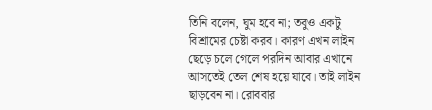তিনি বলেন, ঘুম হবে না; তবুও একটু বিশ্রামের চেষ্টা করব। কারণ এখন লাইন ছেড়ে চলে গেলে পরদিন আবার এখানে আসতেই তেল শেষ হয়ে যাবে। তাই লাইন ছাড়বেন না। রোববার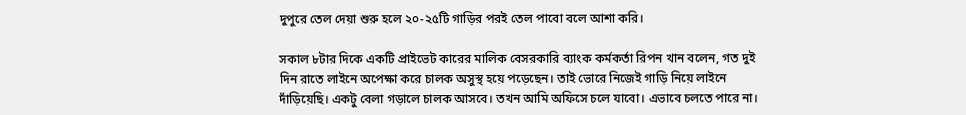দুপুরে তেল দেয়া শুরু হলে ২০-২৫টি গাড়ির পরই তেল পাবো বলে আশা করি।

সকাল ৮টার দিকে একটি প্রাইভেট কারের মালিক বেসরকারি ব্যাংক কর্মকর্তা রিপন খান বলেন, গত দুই দিন রাতে লাইনে অপেক্ষা করে চালক অসুস্থ হয়ে পড়েছেন। তাই ভোরে নিজেই গাড়ি নিয়ে লাইনে দাঁড়িয়েছি। একটু বেলা গড়ালে চালক আসবে। তখন আমি অফিসে চলে যাবো। এভাবে চলতে পারে না।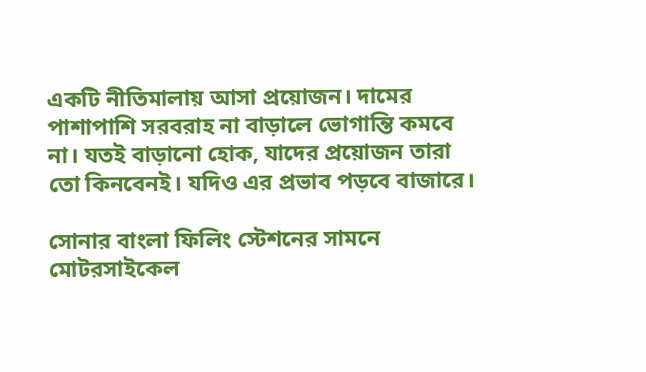একটি নীতিমালায় আসা প্রয়োজন। দামের পাশাপাশি সরবরাহ না বাড়ালে ভোগান্তি কমবে না। যতই বাড়ানো হোক, যাদের প্রয়োজন তারা তো কিনবেনই। যদিও এর প্রভাব পড়বে বাজারে।

সোনার বাংলা ফিলিং স্টেশনের সামনে মোটরসাইকেল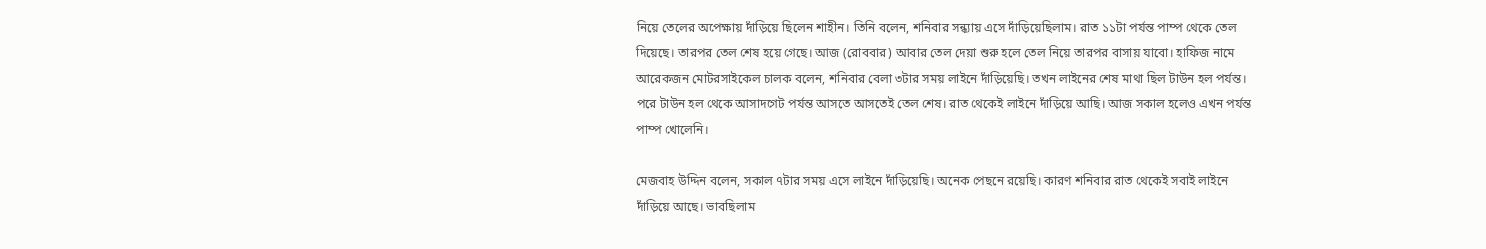নিয়ে তেলের অপেক্ষায় দাঁড়িয়ে ছিলেন শাহীন। তিনি বলেন, শনিবার সন্ধ্যায় এসে দাঁড়িয়েছিলাম। রাত ১১টা পর্যন্ত পাম্প থেকে তেল দিয়েছে। তারপর তেল শেষ হয়ে গেছে। আজ (রোববার) আবার তেল দেয়া শুরু হলে তেল নিয়ে তারপর বাসায় যাবো। হাফিজ নামে আরেকজন মোটরসাইকেল চালক বলেন, শনিবার বেলা ৩টার সময় লাইনে দাঁড়িয়েছি। তখন লাইনের শেষ মাথা ছিল টাউন হল পর্যন্ত। পরে টাউন হল থেকে আসাদগেট পর্যন্ত আসতে আসতেই তেল শেষ। রাত থেকেই লাইনে দাঁড়িয়ে আছি। আজ সকাল হলেও এখন পর্যন্ত পাম্প খোলেনি।

মেজবাহ উদ্দিন বলেন, সকাল ৭টার সময় এসে লাইনে দাঁড়িয়েছি। অনেক পেছনে রয়েছি। কারণ শনিবার রাত থেকেই সবাই লাইনে দাঁড়িয়ে আছে। ভাবছিলাম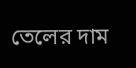তেলের দাম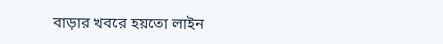বাড়ার খবরে হয়তো লাইন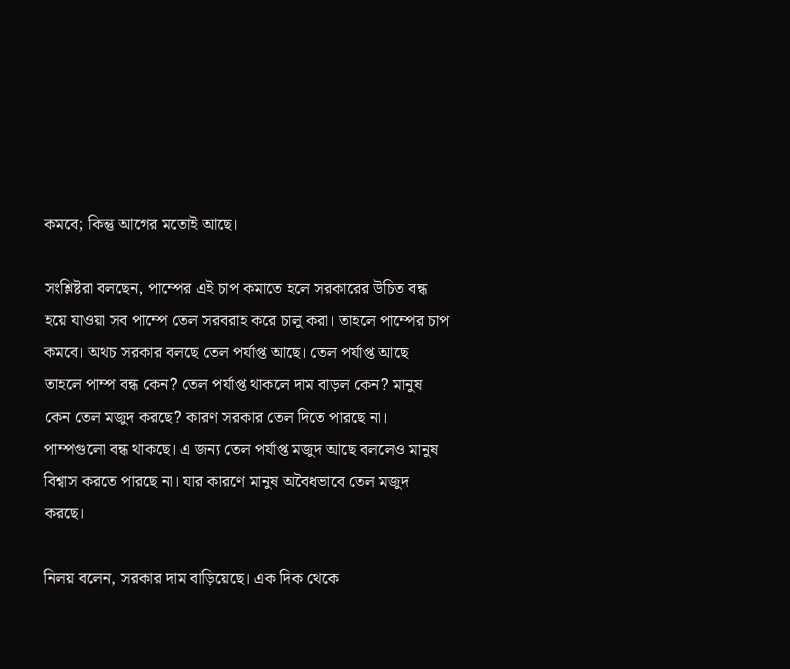কমবে; কিন্তু আগের মতোই আছে।

সংশ্লিষ্টরা বলছেন, পাম্পের এই চাপ কমাতে হলে সরকারের উচিত বন্ধ হয়ে যাওয়া সব পাম্পে তেল সরবরাহ করে চালু করা। তাহলে পাম্পের চাপ কমবে। অথচ সরকার বলছে তেল পর্যাপ্ত আছে। তেল পর্যাপ্ত আছে তাহলে পাম্প বন্ধ কেন? তেল পর্যাপ্ত থাকলে দাম বাড়ল কেন? মানুষ কেন তেল মজুদ করছে? কারণ সরকার তেল দিতে পারছে না। পাম্পগুলো বন্ধ থাকছে। এ জন্য তেল পর্যাপ্ত মজুদ আছে বললেও মানুষ বিশ্বাস করতে পারছে না। যার কারণে মানুষ অবৈধভাবে তেল মজুদ করছে।

নিলয় বলেন, সরকার দাম বাড়িয়েছে। এক দিক থেকে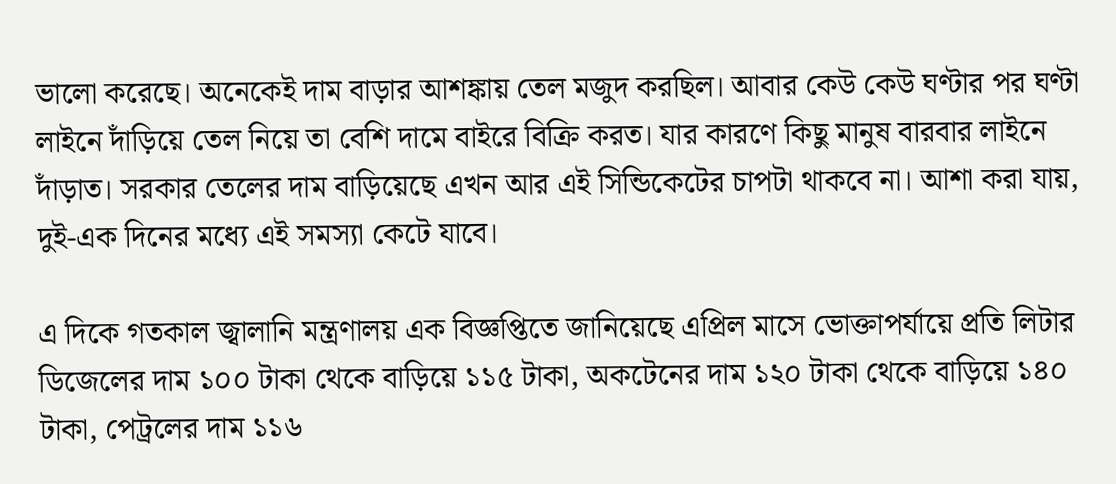ভালো করেছে। অনেকেই দাম বাড়ার আশঙ্কায় তেল মজুদ করছিল। আবার কেউ কেউ ঘণ্টার পর ঘণ্টা লাইনে দাঁড়িয়ে তেল নিয়ে তা বেশি দামে বাইরে বিক্রি করত। যার কারণে কিছু মানুষ বারবার লাইনে দাঁড়াত। সরকার তেলের দাম বাড়িয়েছে এখন আর এই সিন্ডিকেটের চাপটা থাকবে না। আশা করা যায়, দুই-এক দিনের মধ্যে এই সমস্যা কেটে যাবে।

এ দিকে গতকাল জ্বালানি মন্ত্রণালয় এক বিজ্ঞপ্তিতে জানিয়েছে এপ্রিল মাসে ভোক্তাপর্যায়ে প্রতি লিটার ডিজেলের দাম ১০০ টাকা থেকে বাড়িয়ে ১১৫ টাকা, অকটেনের দাম ১২০ টাকা থেকে বাড়িয়ে ১৪০ টাকা, পেট্রলের দাম ১১৬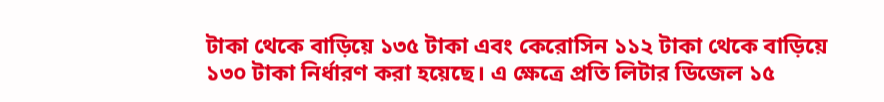টাকা থেকে বাড়িয়ে ১৩৫ টাকা এবং কেরোসিন ১১২ টাকা থেকে বাড়িয়ে ১৩০ টাকা নির্ধারণ করা হয়েছে। এ ক্ষেত্রে প্রতি লিটার ডিজেল ১৫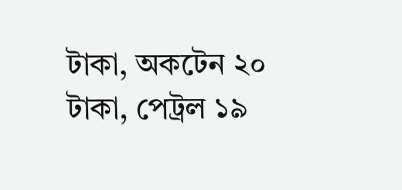টাকা, অকটেন ২০ টাকা, পেট্রল ১৯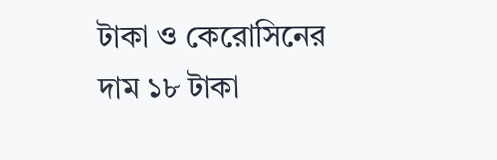টাকা ও কেরোসিনের দাম ১৮ টাকা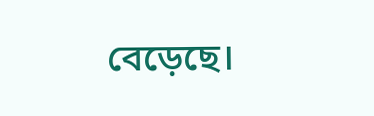বেড়েছে।